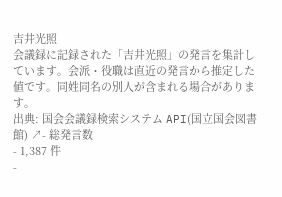吉井光照
会議録に記録された「吉井光照」の発言を集計しています。会派・役職は直近の発言から推定した値です。同姓同名の別人が含まれる場合があります。
出典: 国会会議録検索システム API(国立国会図書館) ↗- 総発言数
- 1,387 件
-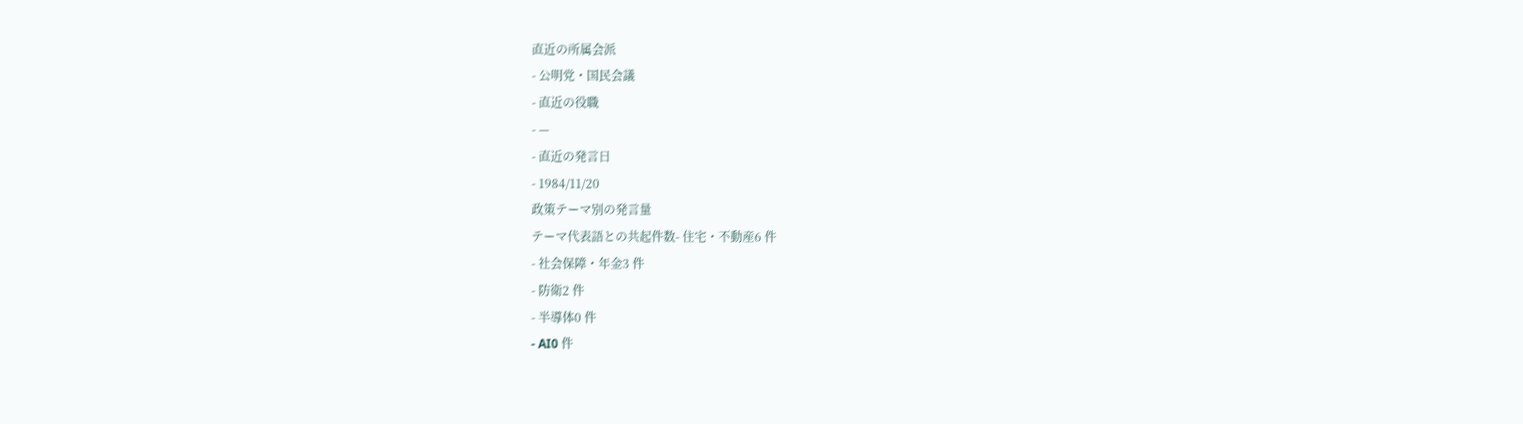直近の所属会派
- 公明党・国民会議
- 直近の役職
- —
- 直近の発言日
- 1984/11/20
政策テーマ別の発言量
テーマ代表語との共起件数- 住宅・不動産6 件
- 社会保障・年金3 件
- 防衛2 件
- 半導体0 件
- AI0 件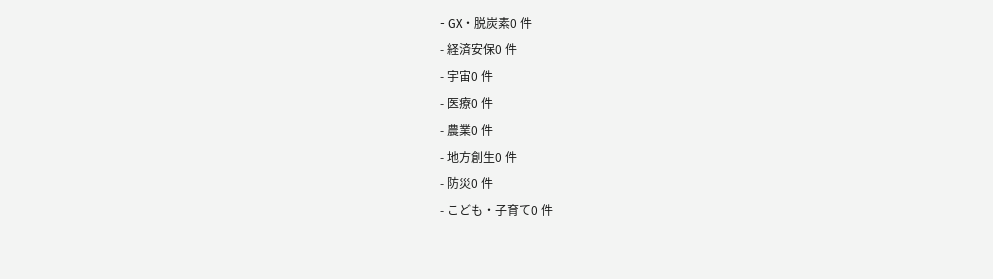- GX・脱炭素0 件
- 経済安保0 件
- 宇宙0 件
- 医療0 件
- 農業0 件
- 地方創生0 件
- 防災0 件
- こども・子育て0 件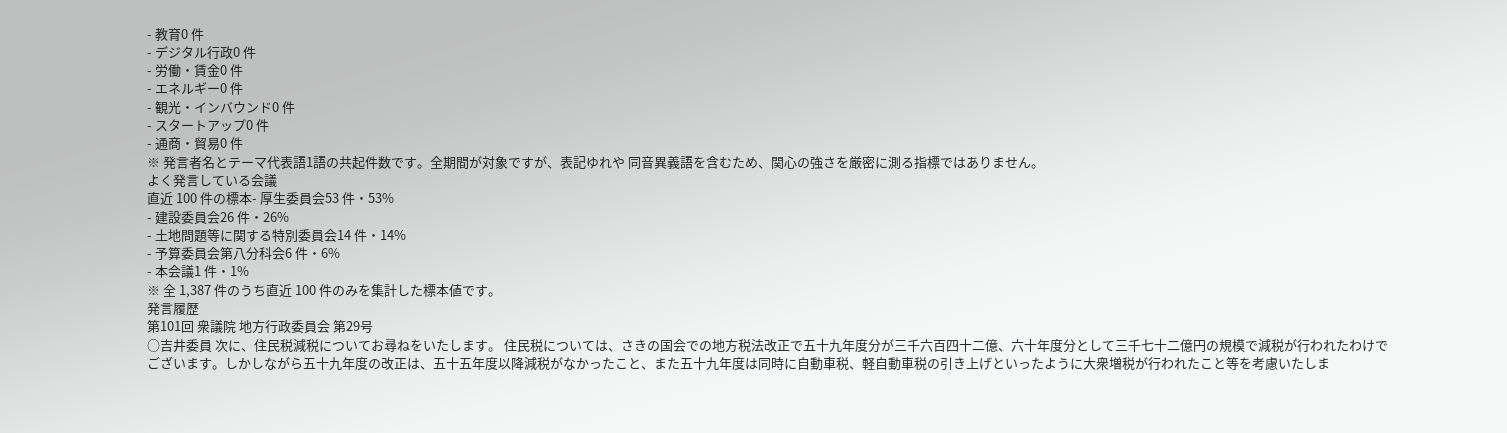- 教育0 件
- デジタル行政0 件
- 労働・賃金0 件
- エネルギー0 件
- 観光・インバウンド0 件
- スタートアップ0 件
- 通商・貿易0 件
※ 発言者名とテーマ代表語1語の共起件数です。全期間が対象ですが、表記ゆれや 同音異義語を含むため、関心の強さを厳密に測る指標ではありません。
よく発言している会議
直近 100 件の標本- 厚生委員会53 件・53%
- 建設委員会26 件・26%
- 土地問題等に関する特別委員会14 件・14%
- 予算委員会第八分科会6 件・6%
- 本会議1 件・1%
※ 全 1,387 件のうち直近 100 件のみを集計した標本値です。
発言履歴
第101回 衆議院 地方行政委員会 第29号
○吉井委員 次に、住民税減税についてお尋ねをいたします。 住民税については、さきの国会での地方税法改正で五十九年度分が三千六百四十二億、六十年度分として三千七十二億円の規模で減税が行われたわけでございます。しかしながら五十九年度の改正は、五十五年度以降減税がなかったこと、また五十九年度は同時に自動車税、軽自動車税の引き上げといったように大衆増税が行われたこと等を考慮いたしま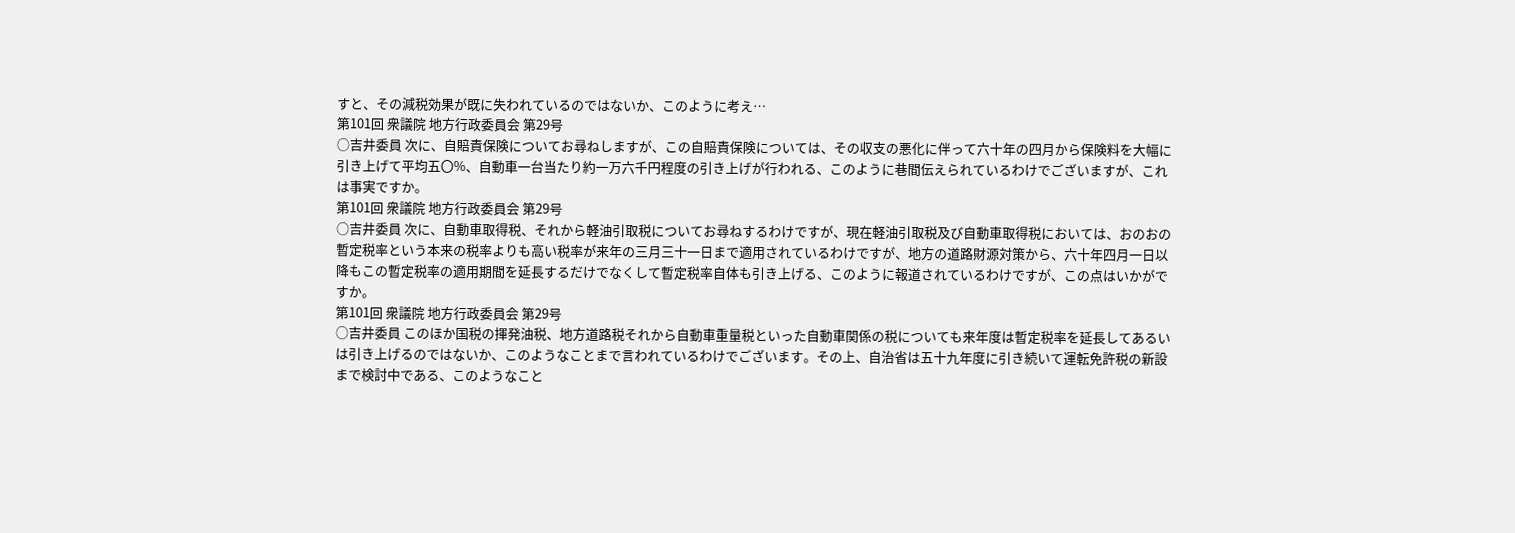すと、その減税効果が既に失われているのではないか、このように考え…
第101回 衆議院 地方行政委員会 第29号
○吉井委員 次に、自賠責保険についてお尋ねしますが、この自賠責保険については、その収支の悪化に伴って六十年の四月から保険料を大幅に引き上げて平均五〇%、自動車一台当たり約一万六千円程度の引き上げが行われる、このように巷間伝えられているわけでございますが、これは事実ですか。
第101回 衆議院 地方行政委員会 第29号
○吉井委員 次に、自動車取得税、それから軽油引取税についてお尋ねするわけですが、現在軽油引取税及び自動車取得税においては、おのおの暫定税率という本来の税率よりも高い税率が来年の三月三十一日まで適用されているわけですが、地方の道路財源対策から、六十年四月一日以降もこの暫定税率の適用期間を延長するだけでなくして暫定税率自体も引き上げる、このように報道されているわけですが、この点はいかがですか。
第101回 衆議院 地方行政委員会 第29号
○吉井委員 このほか国税の揮発油税、地方道路税それから自動車重量税といった自動車関係の税についても来年度は暫定税率を延長してあるいは引き上げるのではないか、このようなことまで言われているわけでございます。その上、自治省は五十九年度に引き続いて運転免許税の新設まで検討中である、このようなこと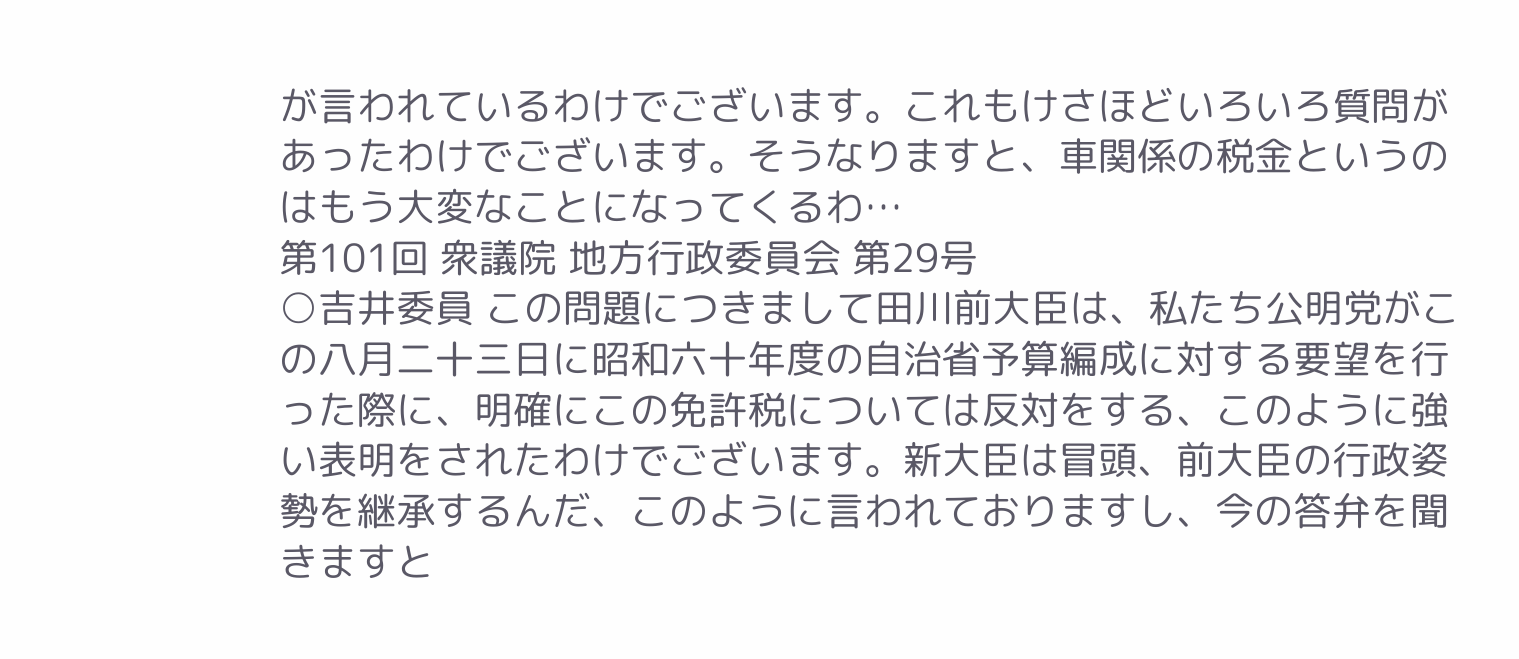が言われているわけでございます。これもけさほどいろいろ質問があったわけでございます。そうなりますと、車関係の税金というのはもう大変なことになってくるわ…
第101回 衆議院 地方行政委員会 第29号
○吉井委員 この問題につきまして田川前大臣は、私たち公明党がこの八月二十三日に昭和六十年度の自治省予算編成に対する要望を行った際に、明確にこの免許税については反対をする、このように強い表明をされたわけでございます。新大臣は冒頭、前大臣の行政姿勢を継承するんだ、このように言われておりますし、今の答弁を聞きますと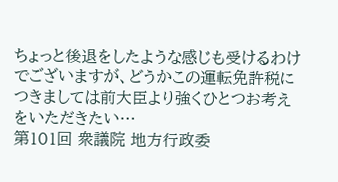ちょっと後退をしたような感じも受けるわけでございますが、どうかこの運転免許税につきましては前大臣より強くひとつお考えをいただきたい…
第101回 衆議院 地方行政委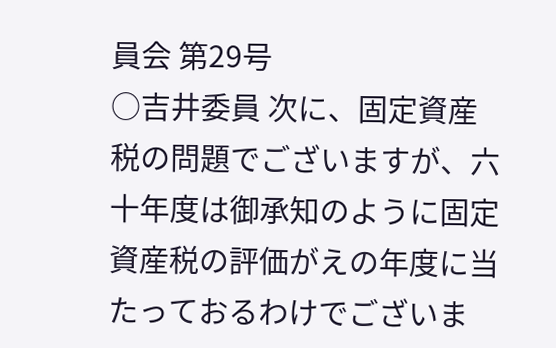員会 第29号
○吉井委員 次に、固定資産税の問題でございますが、六十年度は御承知のように固定資産税の評価がえの年度に当たっておるわけでございま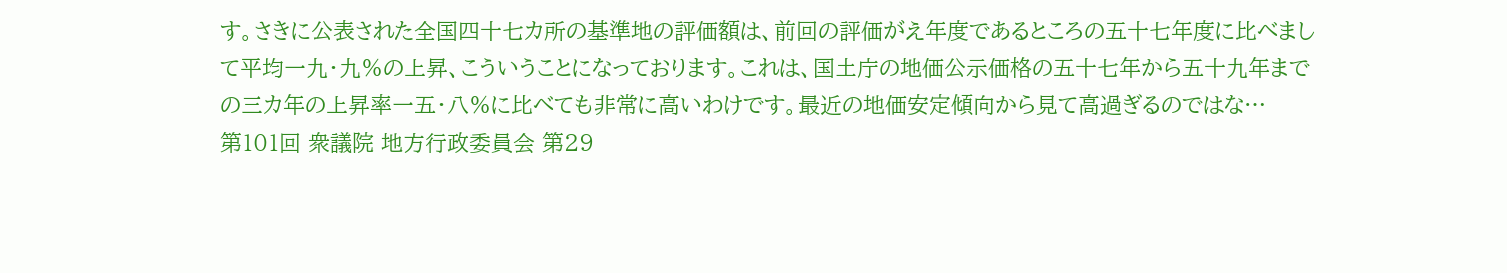す。さきに公表された全国四十七カ所の基準地の評価額は、前回の評価がえ年度であるところの五十七年度に比べまして平均一九・九%の上昇、こういうことになっております。これは、国土庁の地価公示価格の五十七年から五十九年までの三カ年の上昇率一五・八%に比べても非常に高いわけです。最近の地価安定傾向から見て高過ぎるのではな…
第101回 衆議院 地方行政委員会 第29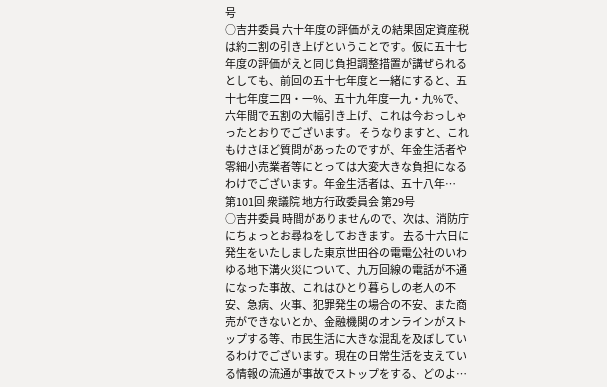号
○吉井委員 六十年度の評価がえの結果固定資産税は約二割の引き上げということです。仮に五十七年度の評価がえと同じ負担調整措置が講ぜられるとしても、前回の五十七年度と一緒にすると、五十七年度二四・一%、五十九年度一九・九%で、六年間で五割の大幅引き上げ、これは今おっしゃったとおりでございます。 そうなりますと、これもけさほど質問があったのですが、年金生活者や零細小売業者等にとっては大変大きな負担になるわけでございます。年金生活者は、五十八年…
第101回 衆議院 地方行政委員会 第29号
○吉井委員 時間がありませんので、次は、消防庁にちょっとお尋ねをしておきます。 去る十六日に発生をいたしました東京世田谷の電電公社のいわゆる地下溝火災について、九万回線の電話が不通になった事故、これはひとり暮らしの老人の不安、急病、火事、犯罪発生の場合の不安、また商売ができないとか、金融機関のオンラインがストップする等、市民生活に大きな混乱を及ぼしているわけでございます。現在の日常生活を支えている情報の流通が事故でストップをする、どのよ…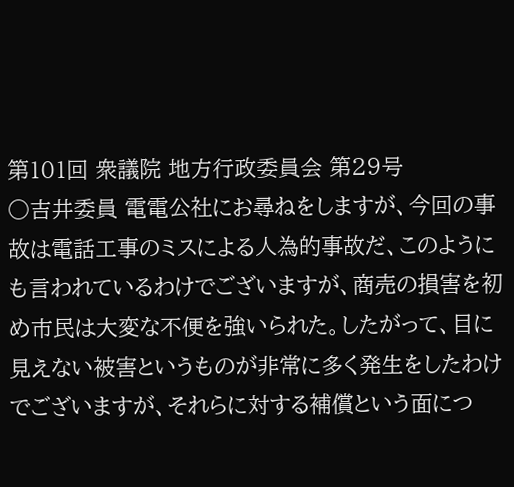第101回 衆議院 地方行政委員会 第29号
○吉井委員 電電公社にお尋ねをしますが、今回の事故は電話工事のミスによる人為的事故だ、このようにも言われているわけでございますが、商売の損害を初め市民は大変な不便を強いられた。したがって、目に見えない被害というものが非常に多く発生をしたわけでございますが、それらに対する補償という面につ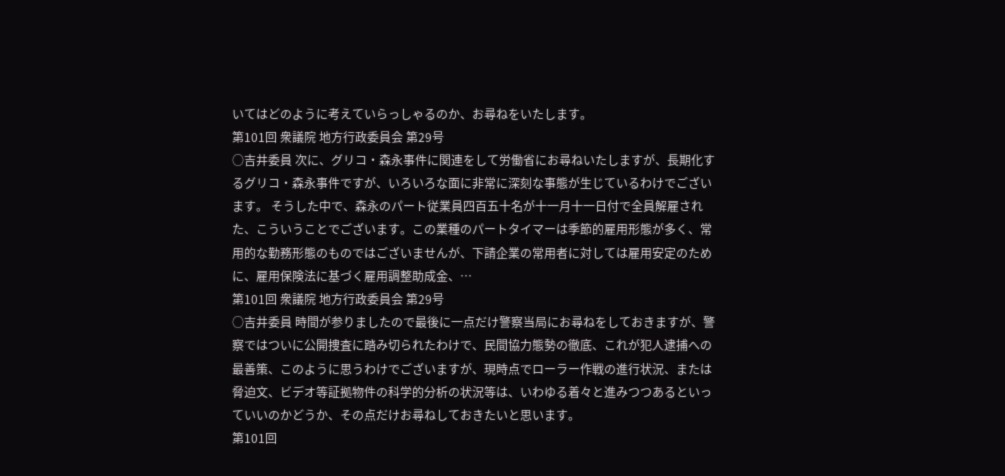いてはどのように考えていらっしゃるのか、お尋ねをいたします。
第101回 衆議院 地方行政委員会 第29号
○吉井委員 次に、グリコ・森永事件に関連をして労働省にお尋ねいたしますが、長期化するグリコ・森永事件ですが、いろいろな面に非常に深刻な事態が生じているわけでございます。 そうした中で、森永のパート従業員四百五十名が十一月十一日付で全員解雇された、こういうことでございます。この業種のパートタイマーは季節的雇用形態が多く、常用的な勤務形態のものではございませんが、下請企業の常用者に対しては雇用安定のために、雇用保険法に基づく雇用調整助成金、…
第101回 衆議院 地方行政委員会 第29号
○吉井委員 時間が参りましたので最後に一点だけ警察当局にお尋ねをしておきますが、警察ではついに公開捜査に踏み切られたわけで、民間協力態勢の徹底、これが犯人逮捕への最善策、このように思うわけでございますが、現時点でローラー作戦の進行状況、または脅迫文、ビデオ等証拠物件の科学的分析の状況等は、いわゆる着々と進みつつあるといっていいのかどうか、その点だけお尋ねしておきたいと思います。
第101回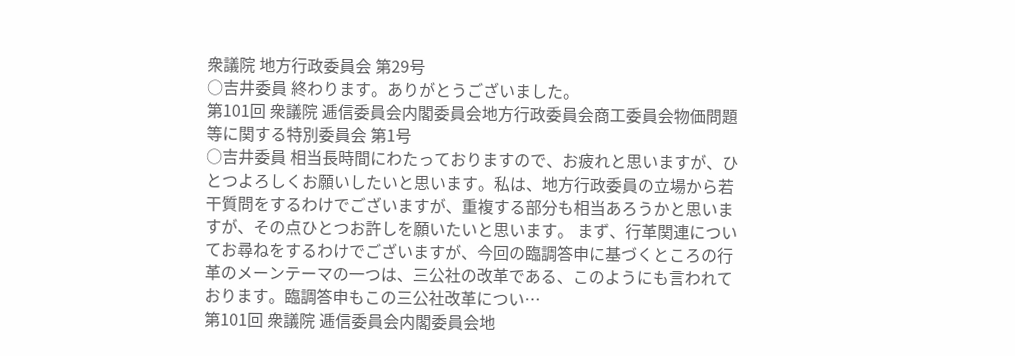衆議院 地方行政委員会 第29号
○吉井委員 終わります。ありがとうございました。
第101回 衆議院 逓信委員会内閣委員会地方行政委員会商工委員会物価問題等に関する特別委員会 第1号
○吉井委員 相当長時間にわたっておりますので、お疲れと思いますが、ひとつよろしくお願いしたいと思います。私は、地方行政委員の立場から若干質問をするわけでございますが、重複する部分も相当あろうかと思いますが、その点ひとつお許しを願いたいと思います。 まず、行革関連についてお尋ねをするわけでございますが、今回の臨調答申に基づくところの行革のメーンテーマの一つは、三公社の改革である、このようにも言われております。臨調答申もこの三公社改革につい…
第101回 衆議院 逓信委員会内閣委員会地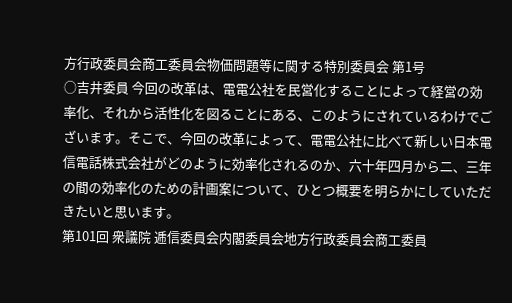方行政委員会商工委員会物価問題等に関する特別委員会 第1号
○吉井委員 今回の改革は、電電公社を民営化することによって経営の効率化、それから活性化を図ることにある、このようにされているわけでございます。そこで、今回の改革によって、電電公社に比べて新しい日本電信電話株式会社がどのように効率化されるのか、六十年四月から二、三年の間の効率化のための計画案について、ひとつ概要を明らかにしていただきたいと思います。
第101回 衆議院 逓信委員会内閣委員会地方行政委員会商工委員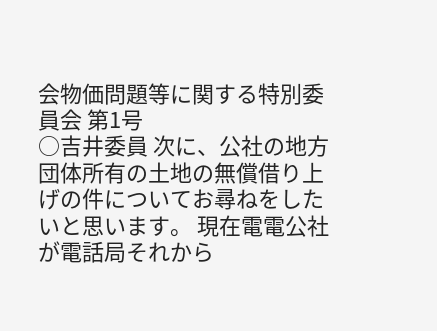会物価問題等に関する特別委員会 第1号
○吉井委員 次に、公社の地方団体所有の土地の無償借り上げの件についてお尋ねをしたいと思います。 現在電電公社が電話局それから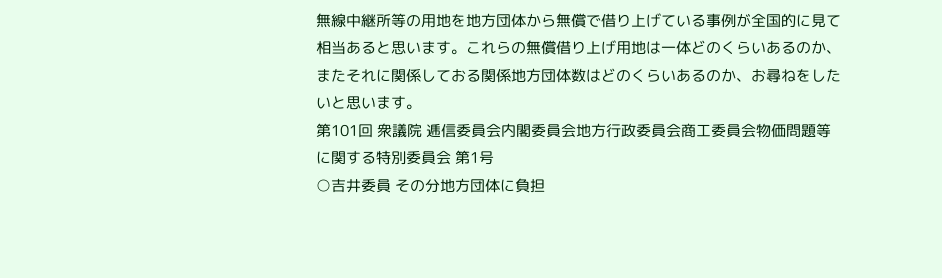無線中継所等の用地を地方団体から無償で借り上げている事例が全国的に見て相当あると思います。これらの無償借り上げ用地は一体どのくらいあるのか、またそれに関係しておる関係地方団体数はどのくらいあるのか、お尋ねをしたいと思います。
第101回 衆議院 逓信委員会内閣委員会地方行政委員会商工委員会物価問題等に関する特別委員会 第1号
○吉井委員 その分地方団体に負担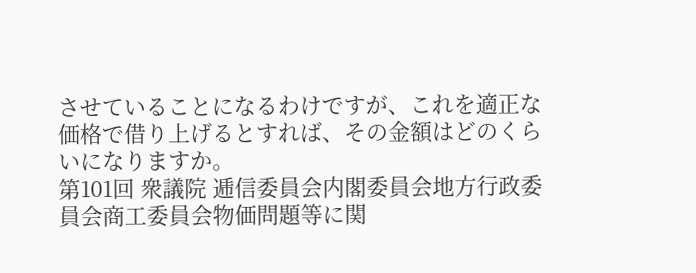させていることになるわけですが、これを適正な価格で借り上げるとすれば、その金額はどのくらいになりますか。
第101回 衆議院 逓信委員会内閣委員会地方行政委員会商工委員会物価問題等に関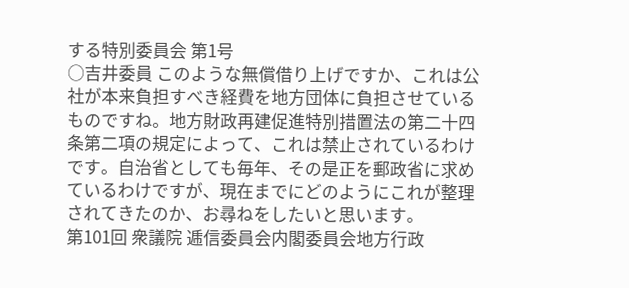する特別委員会 第1号
○吉井委員 このような無償借り上げですか、これは公社が本来負担すべき経費を地方団体に負担させているものですね。地方財政再建促進特別措置法の第二十四条第二項の規定によって、これは禁止されているわけです。自治省としても毎年、その是正を郵政省に求めているわけですが、現在までにどのようにこれが整理されてきたのか、お尋ねをしたいと思います。
第101回 衆議院 逓信委員会内閣委員会地方行政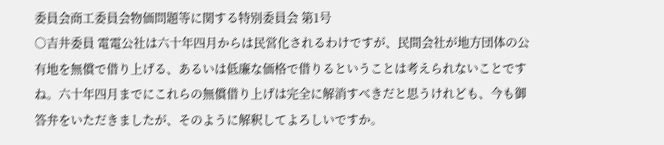委員会商工委員会物価問題等に関する特別委員会 第1号
○吉井委員 電電公社は六十年四月からは民営化されるわけですが、民間会社が地方団体の公有地を無償で借り上げる、あるいは低廉な価格で借りるということは考えられないことですね。六十年四月までにこれらの無償借り上げは完全に解消すべきだと思うけれども、今も御答弁をいただきましたが、そのように解釈してよろしいですか。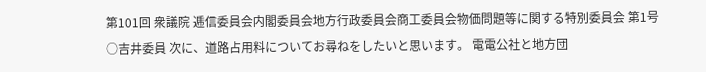第101回 衆議院 逓信委員会内閣委員会地方行政委員会商工委員会物価問題等に関する特別委員会 第1号
○吉井委員 次に、道路占用料についてお尋ねをしたいと思います。 電電公社と地方団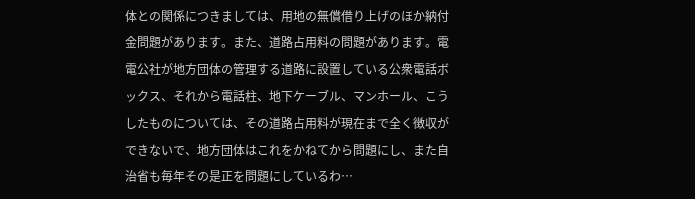体との関係につきましては、用地の無償借り上げのほか納付金問題があります。また、道路占用料の問題があります。電電公社が地方団体の管理する道路に設置している公衆電話ボックス、それから電話柱、地下ケーブル、マンホール、こうしたものについては、その道路占用料が現在まで全く徴収ができないで、地方団体はこれをかねてから問題にし、また自治省も毎年その是正を問題にしているわ…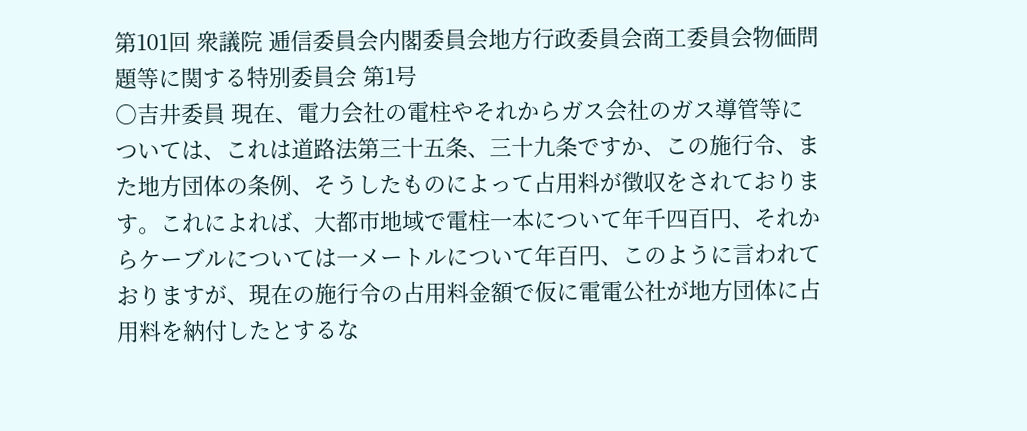第101回 衆議院 逓信委員会内閣委員会地方行政委員会商工委員会物価問題等に関する特別委員会 第1号
○吉井委員 現在、電力会社の電柱やそれからガス会社のガス導管等については、これは道路法第三十五条、三十九条ですか、この施行令、また地方団体の条例、そうしたものによって占用料が徴収をされております。これによれば、大都市地域で電柱一本について年千四百円、それからケーブルについては一メートルについて年百円、このように言われておりますが、現在の施行令の占用料金額で仮に電電公社が地方団体に占用料を納付したとするな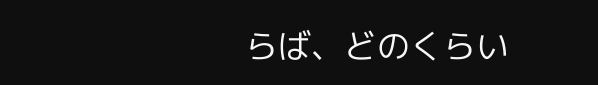らば、どのくらい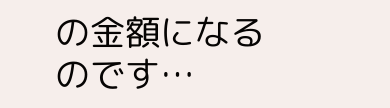の金額になるのです…